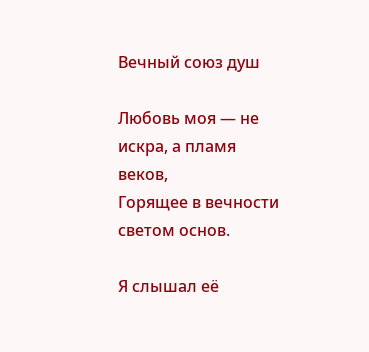Вечный союз душ

Любовь моя — не искра, а пламя веков,
Горящее в вечности светом основ.

Я слышал её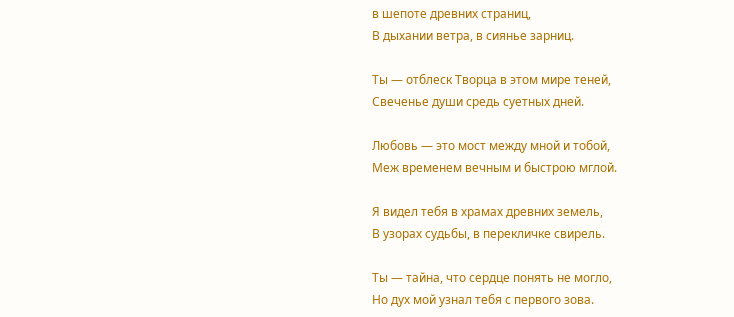в шепоте древних страниц,
В дыхании ветра, в сиянье зарниц.

Ты — отблеск Творца в этом мире теней,
Свеченье души средь суетных дней.

Любовь — это мост между мной и тобой,
Меж временем вечным и быстрою мглой.

Я видел тебя в храмах древних земель,
В узорах судьбы, в перекличке свирель.

Ты — тайна, что сердце понять не могло,
Но дух мой узнал тебя с первого зова.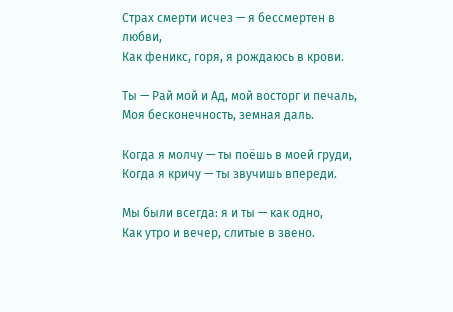Страх смерти исчез — я бессмертен в любви,
Как феникс, горя, я рождаюсь в крови.

Ты — Рай мой и Ад, мой восторг и печаль,
Моя бесконечность, земная даль.

Когда я молчу — ты поёшь в моей груди,
Когда я кричу — ты звучишь впереди.

Мы были всегда: я и ты — как одно,
Как утро и вечер, слитые в звено.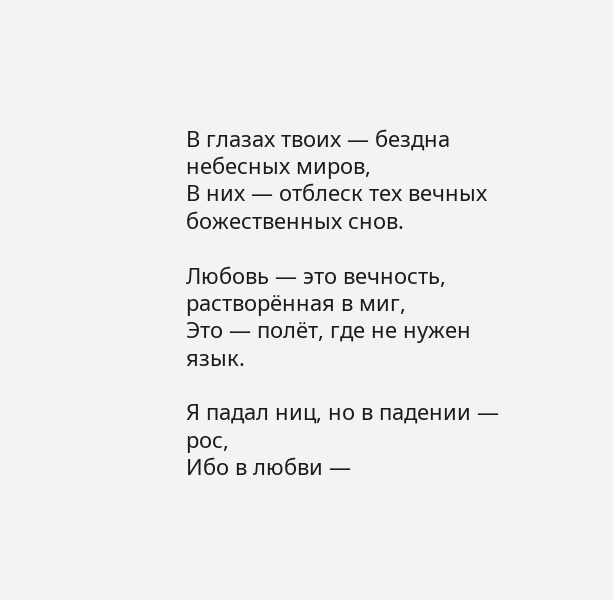В глазах твоих — бездна небесных миров,
В них — отблеск тех вечных божественных снов.

Любовь — это вечность, растворённая в миг,
Это — полёт, где не нужен язык.

Я падал ниц, но в падении — рос,
Ибо в любви —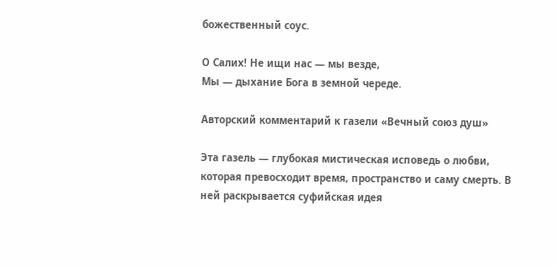божественный соус.

О Салих! Не ищи нас — мы везде,
Мы — дыхание Бога в земной череде.

Авторский комментарий к газели «Вечный союз душ»

Эта газель — глубокая мистическая исповедь о любви, которая превосходит время, пространство и саму смерть. В ней раскрывается суфийская идея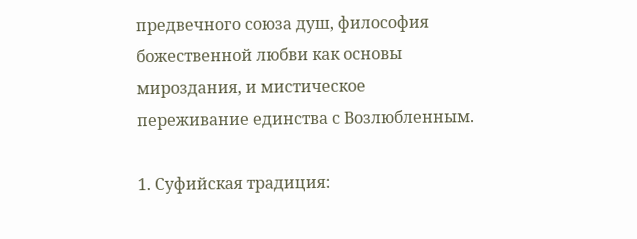предвечного союза душ, философия божественной любви как основы мироздания, и мистическое переживание единства с Возлюбленным.

1. Суфийская традиция: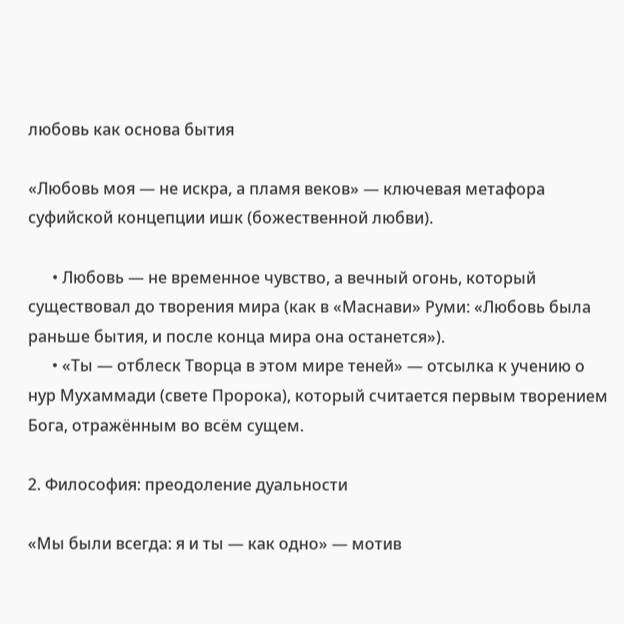любовь как основа бытия

«Любовь моя — не искра, а пламя веков» — ключевая метафора суфийской концепции ишк (божественной любви).

      • Любовь — не временное чувство, а вечный огонь, который существовал до творения мира (как в «Маснави» Руми: «Любовь была раньше бытия, и после конца мира она останется»).
      • «Ты — отблеск Творца в этом мире теней» — отсылка к учению о нур Мухаммади (свете Пророка), который считается первым творением Бога, отражённым во всём сущем.

2. Философия: преодоление дуальности

«Мы были всегда: я и ты — как одно» — мотив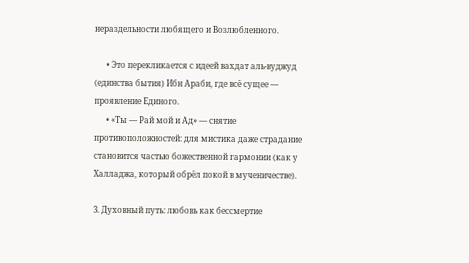нераздельности любящего и Возлюбленного.

      • Это перекликается с идеей вахдат аль-вуджуд (единства бытия) Ибн Араби, где всё сущее — проявление Единого.
      • «Ты — Рай мой и Ад» — снятие противоположностей: для мистика даже страдание становится частью божественной гармонии (как у Халладжа, который обрёл покой в мученичестве).

3. Духовный путь: любовь как бессмертие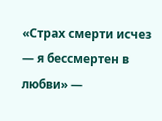«Страх смерти исчез — я бессмертен в любви» —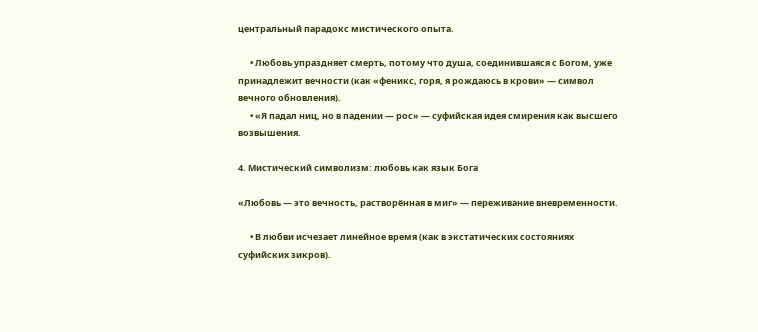центральный парадокс мистического опыта.

      • Любовь упраздняет смерть, потому что душа, соединившаяся с Богом, уже принадлежит вечности (как «феникс, горя, я рождаюсь в крови» — символ вечного обновления).
      • «Я падал ниц, но в падении — рос» — суфийская идея смирения как высшего возвышения.

4. Мистический символизм: любовь как язык Бога

«Любовь — это вечность, растворённая в миг» — переживание вневременности.

      • В любви исчезает линейное время (как в экстатических состояниях суфийских зикров).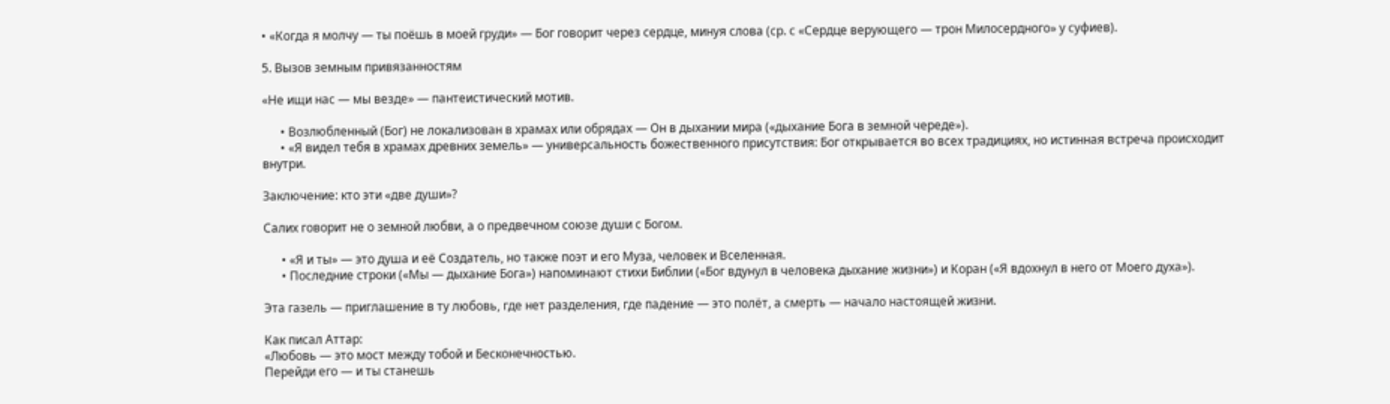• «Когда я молчу — ты поёшь в моей груди» — Бог говорит через сердце, минуя слова (ср. с «Сердце верующего — трон Милосердного» у суфиев).

5. Вызов земным привязанностям

«Не ищи нас — мы везде» — пантеистический мотив.

      • Возлюбленный (Бог) не локализован в храмах или обрядах — Он в дыхании мира («дыхание Бога в земной череде»).
      • «Я видел тебя в храмах древних земель» — универсальность божественного присутствия: Бог открывается во всех традициях, но истинная встреча происходит внутри.

Заключение: кто эти «две души»?

Салих говорит не о земной любви, а о предвечном союзе души с Богом.

      • «Я и ты» — это душа и её Создатель, но также поэт и его Муза, человек и Вселенная.
      • Последние строки («Мы — дыхание Бога») напоминают стихи Библии («Бог вдунул в человека дыхание жизни») и Коран («Я вдохнул в него от Моего духа»).

Эта газель — приглашение в ту любовь, где нет разделения, где падение — это полёт, а смерть — начало настоящей жизни.

Как писал Аттар:
«Любовь — это мост между тобой и Бесконечностью.
Перейди его — и ты станешь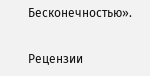Бесконечностью».


Рецензии